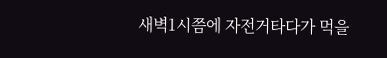새벽1시쯤에 자전거타다가 먹을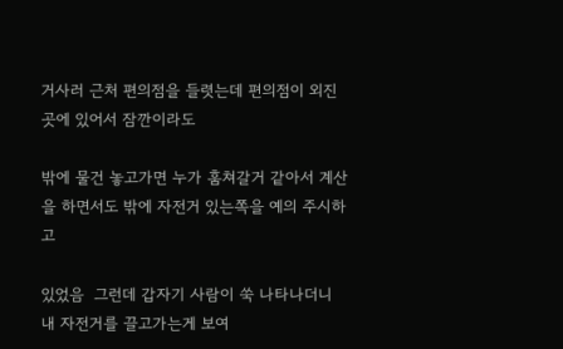거사러 근처 편의점을 들렷는데 편의점이 외진곳에 있어서 잠깐이라도

밖에 물건 놓고가면 누가 훔쳐갈거 같아서 계산을 하면서도 밖에 자전거 있는쪽을 예의 주시하고

있었음  그런데 갑자기 사람이 쑥 나타나더니 내 자전거를 끌고가는게 보여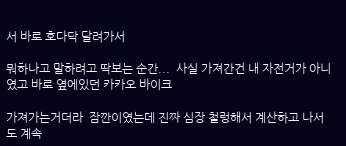서 바로 호다닥 달려가서

뭐하나고 말하려고 딱보는 순간...  사실 가져간건 내 자전거가 아니였고 바로 옆에있던 카카오 바이크

가져가는거더라  잠깐이였는데 진짜 심장 철렁해서 계산하고 나서도 계속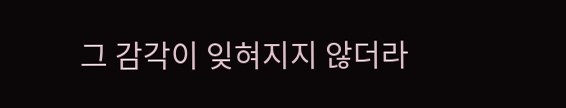그 감각이 잊혀지지 않더라